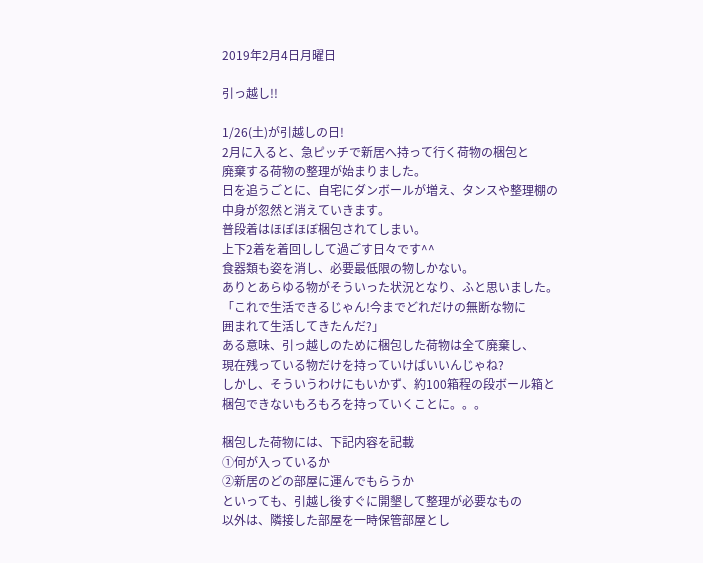2019年2月4日月曜日

引っ越し!!

1/26(土)が引越しの日!
2月に入ると、急ピッチで新居へ持って行く荷物の梱包と
廃棄する荷物の整理が始まりました。
日を追うごとに、自宅にダンボールが増え、タンスや整理棚の
中身が忽然と消えていきます。
普段着はほぼほぼ梱包されてしまい。
上下2着を着回しして過ごす日々です^^
食器類も姿を消し、必要最低限の物しかない。
ありとあらゆる物がそういった状況となり、ふと思いました。
「これで生活できるじゃん!今までどれだけの無断な物に
囲まれて生活してきたんだ?」
ある意味、引っ越しのために梱包した荷物は全て廃棄し、
現在残っている物だけを持っていけばいいんじゃね?
しかし、そういうわけにもいかず、約100箱程の段ボール箱と
梱包できないもろもろを持っていくことに。。。

梱包した荷物には、下記内容を記載
①何が入っているか
②新居のどの部屋に運んでもらうか
といっても、引越し後すぐに開墾して整理が必要なもの
以外は、隣接した部屋を一時保管部屋とし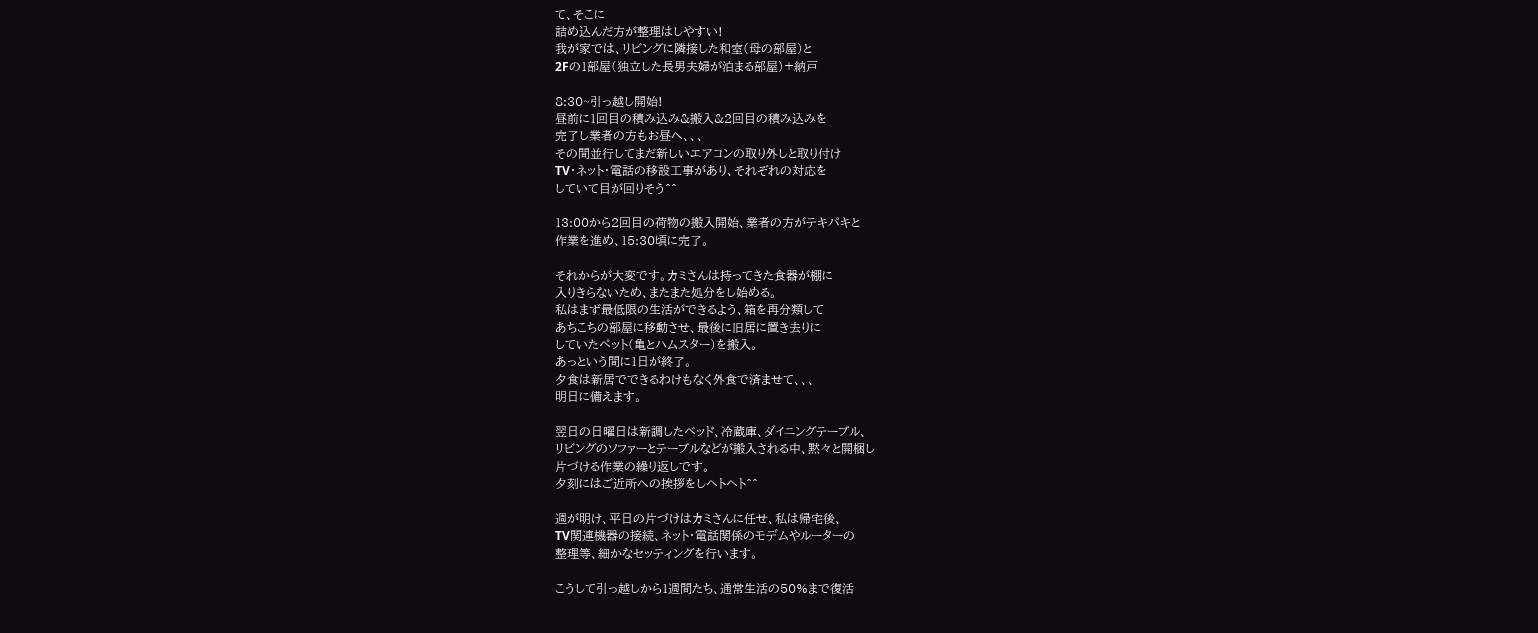て、そこに
詰め込んだ方が整理はしやすい!
我が家では、リビングに隣接した和室(母の部屋)と
2Fの1部屋(独立した長男夫婦が泊まる部屋)+納戸

8:30~引っ越し開始!
昼前に1回目の積み込み&搬入&2回目の積み込みを
完了し業者の方もお昼へ、、、
その間並行してまだ新しいエアコンの取り外しと取り付け
TV・ネット・電話の移設工事があり、それぞれの対応を
していて目が回りそう^^

13:00から2回目の荷物の搬入開始、業者の方がテキパキと
作業を進め、15:30頃に完了。

それからが大変です。カミさんは持ってきた食器が棚に
入りきらないため、またまた処分をし始める。
私はまず最低限の生活ができるよう、箱を再分類して
あちこちの部屋に移動させ、最後に旧居に置き去りに
していたペット(亀とハムスター)を搬入。
あっという間に1日が終了。
夕食は新居でできるわけもなく外食で済ませて、、、
明日に備えます。

翌日の日曜日は新調したベッド、冷蔵庫、ダイニングテーブル、
リビングのソファーとテーブルなどが搬入される中、黙々と開梱し
片づける作業の繰り返しです。
夕刻にはご近所への挨拶をしヘトヘト^^

週が明け、平日の片づけはカミさんに任せ、私は帰宅後、
TV関連機器の接続、ネット・電話関係のモデムやルーターの
整理等、細かなセッティングを行います。

こうして引っ越しから1週間たち、通常生活の50%まで復活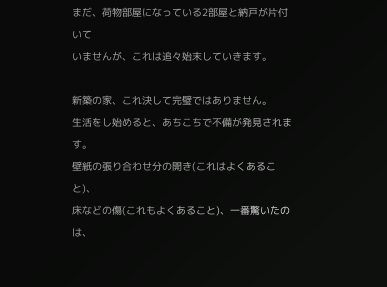まだ、荷物部屋になっている2部屋と納戸が片付いて
いませんが、これは追々始末していきます。

新築の家、これ決して完璧ではありません。
生活をし始めると、あちこちで不備が発見されます。
壁紙の張り合わせ分の開き(これはよくあること)、
床などの傷(これもよくあること)、一番驚いたのは、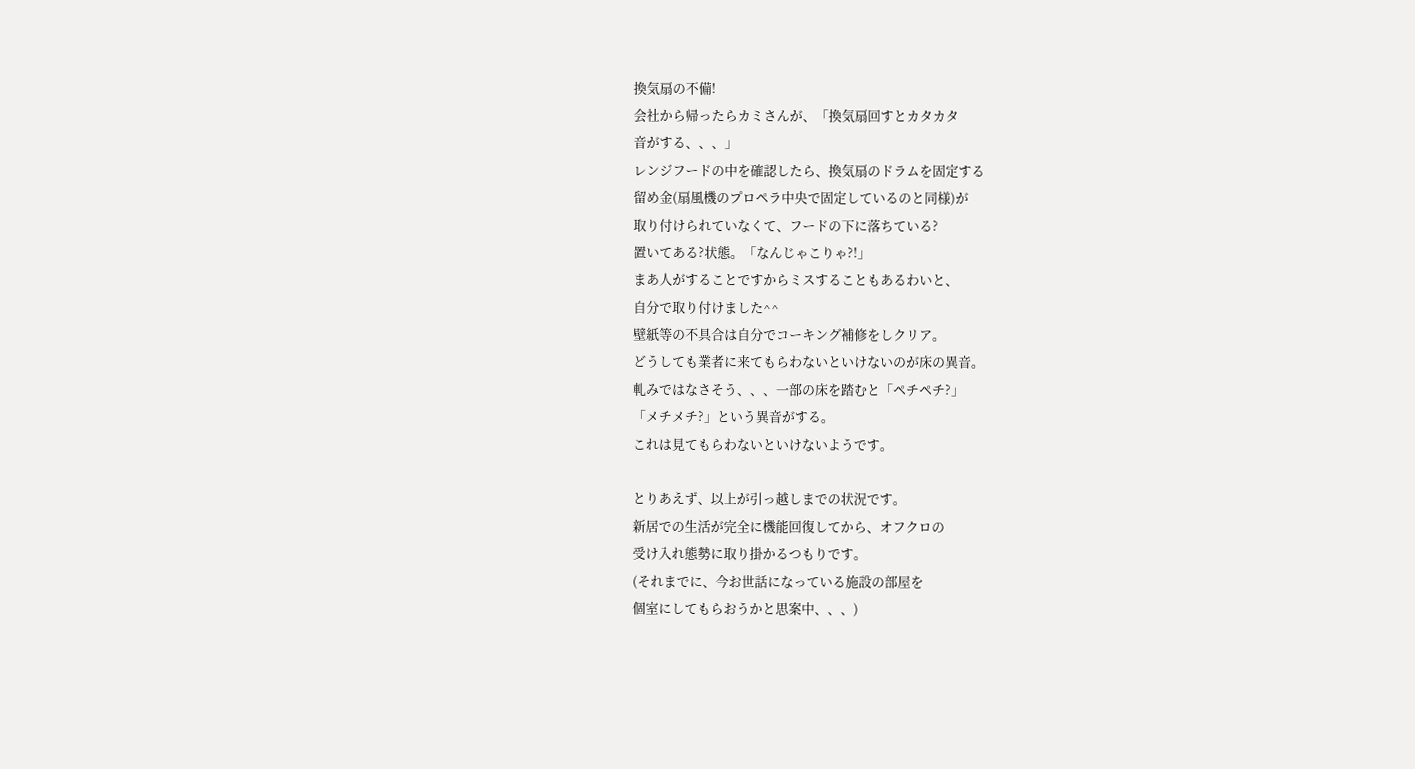換気扇の不備!
会社から帰ったらカミさんが、「換気扇回すとカタカタ
音がする、、、」
レンジフードの中を確認したら、換気扇のドラムを固定する
留め金(扇風機のプロペラ中央で固定しているのと同様)が
取り付けられていなくて、フードの下に落ちている?
置いてある?状態。「なんじゃこりゃ?!」
まあ人がすることですからミスすることもあるわいと、
自分で取り付けました^^
壁紙等の不具合は自分でコーキング補修をしクリア。
どうしても業者に来てもらわないといけないのが床の異音。
軋みではなさそう、、、一部の床を踏むと「ペチペチ?」
「メチメチ?」という異音がする。
これは見てもらわないといけないようです。

とりあえず、以上が引っ越しまでの状況です。
新居での生活が完全に機能回復してから、オフクロの
受け入れ態勢に取り掛かるつもりです。
(それまでに、今お世話になっている施設の部屋を
個室にしてもらおうかと思案中、、、)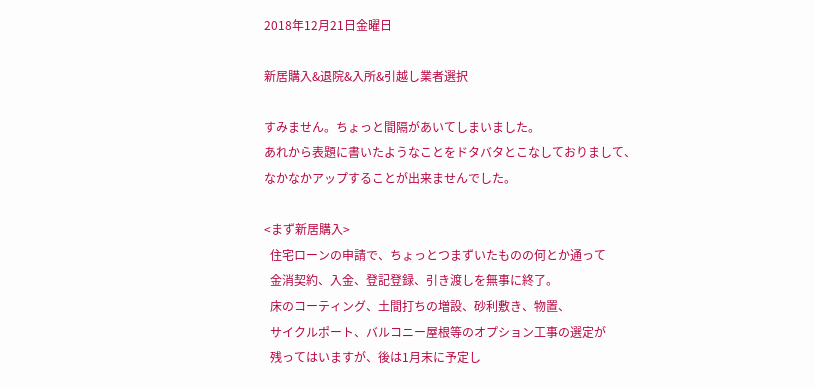2018年12月21日金曜日

新居購入&退院&入所&引越し業者選択

すみません。ちょっと間隔があいてしまいました。
あれから表題に書いたようなことをドタバタとこなしておりまして、
なかなかアップすることが出来ませんでした。

<まず新居購入>
  住宅ローンの申請で、ちょっとつまずいたものの何とか通って
  金消契約、入金、登記登録、引き渡しを無事に終了。
  床のコーティング、土間打ちの増設、砂利敷き、物置、
  サイクルポート、バルコニー屋根等のオプション工事の選定が
  残ってはいますが、後は1月末に予定し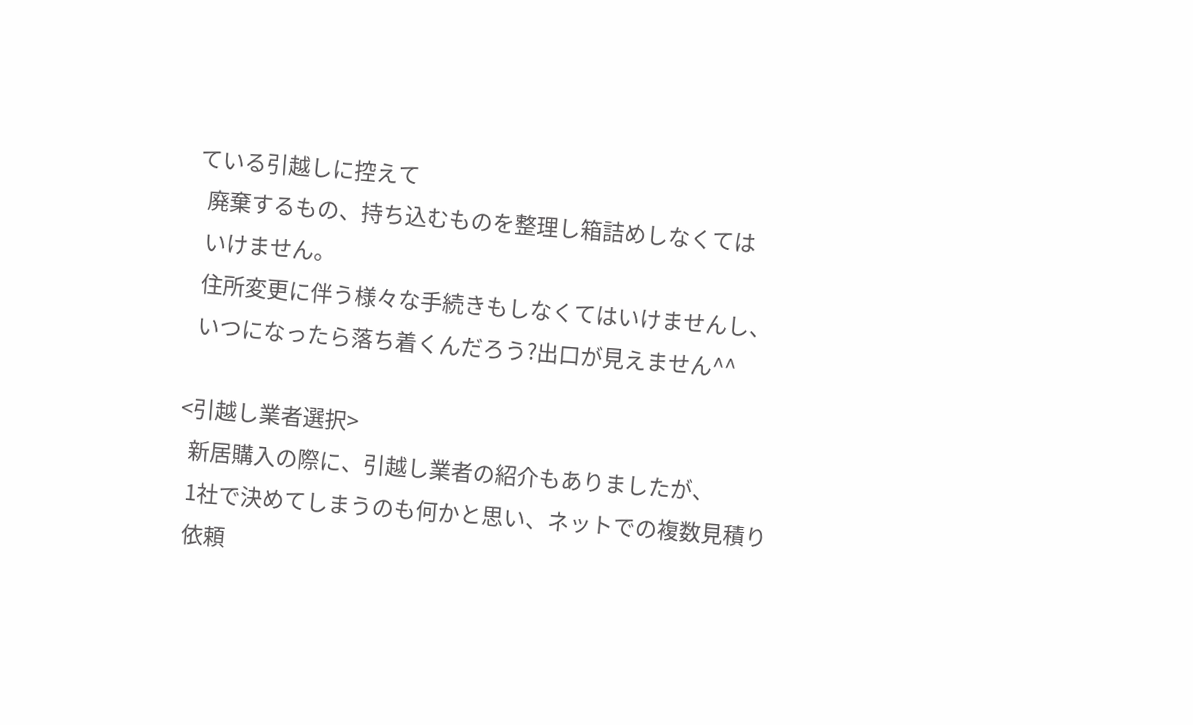ている引越しに控えて
  廃棄するもの、持ち込むものを整理し箱詰めしなくては
  いけません。
  住所変更に伴う様々な手続きもしなくてはいけませんし、
  いつになったら落ち着くんだろう?出口が見えません^^

<引越し業者選択>
  新居購入の際に、引越し業者の紹介もありましたが、
  1社で決めてしまうのも何かと思い、ネットでの複数見積り
  依頼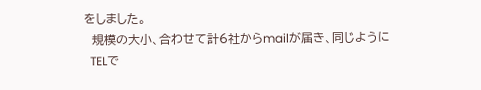をしました。
  規模の大小、合わせて計6社からmailが届き、同じように
  TELで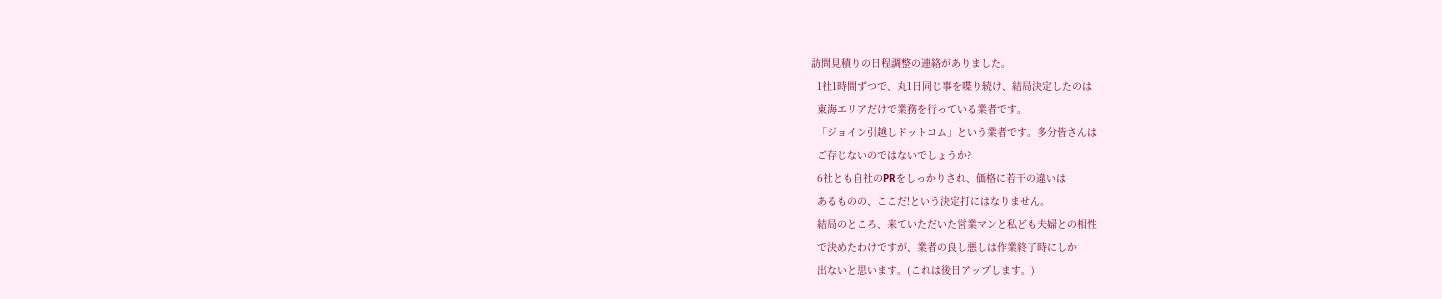訪問見積りの日程調整の連絡がありました。
  1社1時間ずつで、丸1日同じ事を喋り続け、結局決定したのは
  東海エリアだけで業務を行っている業者です。
  「ジョイン引越しドットコム」という業者です。多分皆さんは
  ご存じないのではないでしょうか?
  6社とも自社のPRをしっかりされ、価格に若干の違いは
  あるものの、ここだ!という決定打にはなりません。
  結局のところ、来ていただいた営業マンと私ども夫婦との相性
  で決めたわけですが、業者の良し悪しは作業終了時にしか
  出ないと思います。(これは後日アップします。)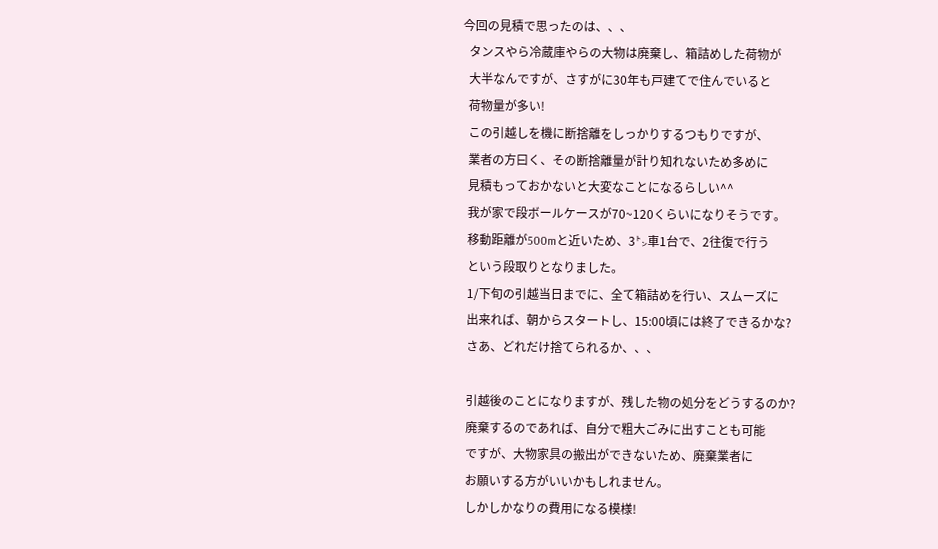今回の見積で思ったのは、、、
  タンスやら冷蔵庫やらの大物は廃棄し、箱詰めした荷物が
  大半なんですが、さすがに30年も戸建てで住んでいると
  荷物量が多い!
  この引越しを機に断捨離をしっかりするつもりですが、
  業者の方曰く、その断捨離量が計り知れないため多めに
  見積もっておかないと大変なことになるらしい^^
  我が家で段ボールケースが70~120くらいになりそうです。
  移動距離が500mと近いため、3㌧車1台で、2往復で行う
  という段取りとなりました。
  1/下旬の引越当日までに、全て箱詰めを行い、スムーズに
  出来れば、朝からスタートし、15:00頃には終了できるかな?
  さあ、どれだけ捨てられるか、、、

  引越後のことになりますが、残した物の処分をどうするのか?
  廃棄するのであれば、自分で粗大ごみに出すことも可能
  ですが、大物家具の搬出ができないため、廃棄業者に
  お願いする方がいいかもしれません。
  しかしかなりの費用になる模様!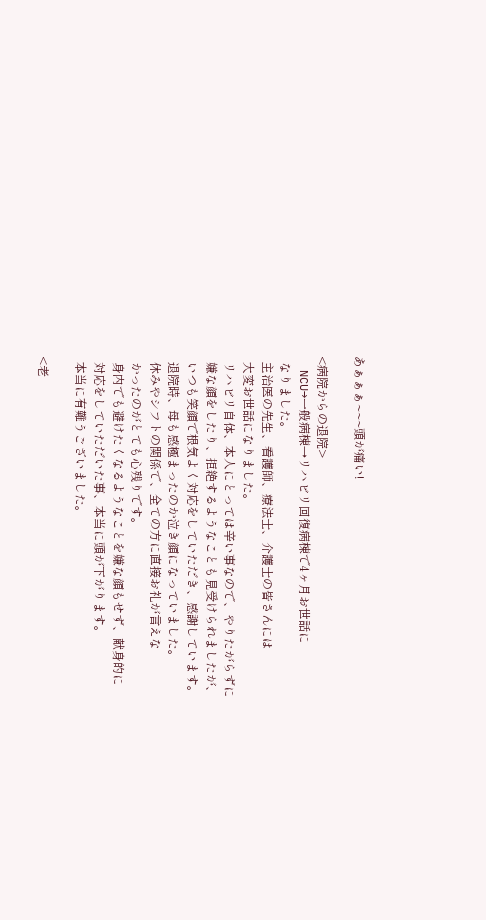あぁぁぁ~~~頭が痛い!

<病院からの退院>
  NCU→一般病棟→リハビリ回復病棟で4ヶ月お世話に
  なりました。
  主治医の先生、看護師、療法士、介護士の皆さんには
  大変お世話になりました。
  リハビリ自体、本人にとっては辛い事なので、やりたがらずに
  嫌な顔をしたり、拒絶するようなことも見受けられましたが、
  いつも笑顔で根気よく対応をしていただき、感謝しています。
  退院時、母も感極まったのか泣き顔になっていました。
  休みやシフトの関係で、全ての方に直接お礼が言えな
  かったのがとても心残りです。
  身内でも避けたくなるようなことを嫌な顔もせず、献身的に
  対応をしていただいた事、本当に頭が下がります。
  本当に有難うございました。

<老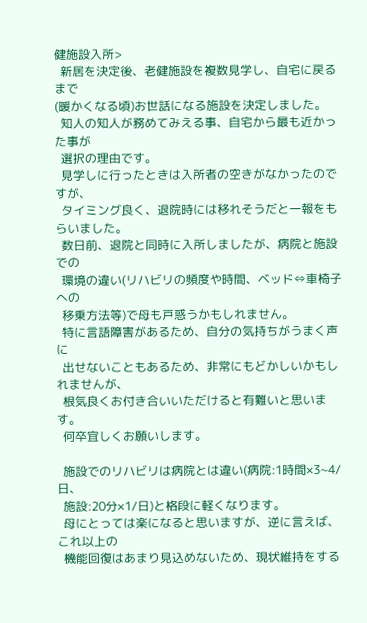健施設入所>
  新居を決定後、老健施設を複数見学し、自宅に戻るまで
(暖かくなる頃)お世話になる施設を決定しました。
  知人の知人が務めてみえる事、自宅から最も近かった事が
  選択の理由です。
  見学しに行ったときは入所者の空きがなかったのですが、
  タイミング良く、退院時には移れそうだと一報をもらいました。
  数日前、退院と同時に入所しましたが、病院と施設での
  環境の違い(リハビリの頻度や時間、ベッド⇔車椅子への
  移乗方法等)で母も戸惑うかもしれません。
  特に言語障害があるため、自分の気持ちがうまく声に
  出せないこともあるため、非常にもどかしいかもしれませんが、
  根気良くお付き合いいただけると有難いと思います。
  何卒宜しくお願いします。

  施設でのリハビリは病院とは違い(病院:1時間×3~4/日、
  施設:20分×1/日)と格段に軽くなります。
  母にとっては楽になると思いますが、逆に言えば、これ以上の
  機能回復はあまり見込めないため、現状維持をする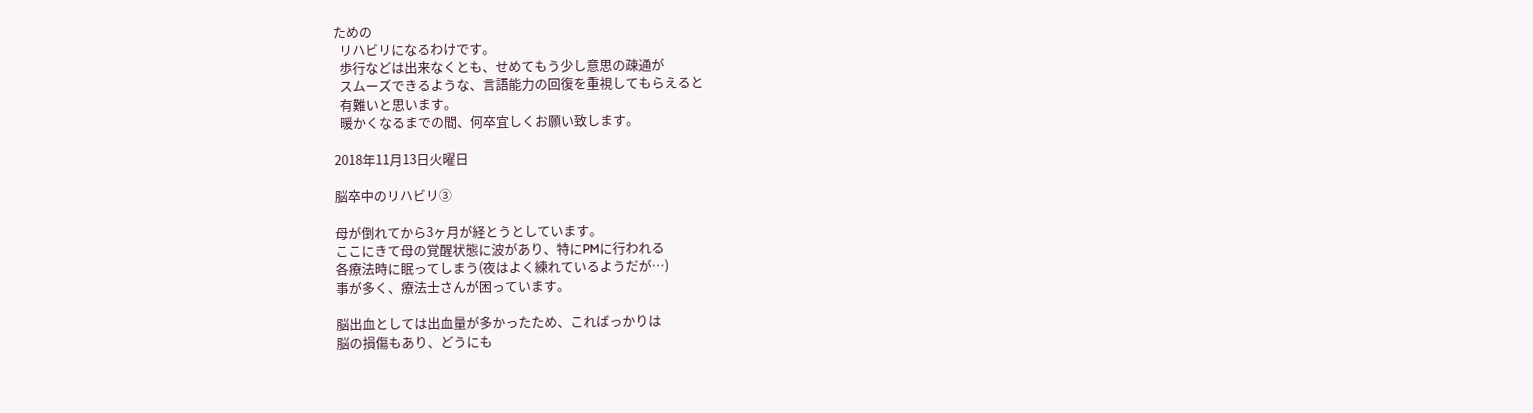ための
  リハビリになるわけです。
  歩行などは出来なくとも、せめてもう少し意思の疎通が
  スムーズできるような、言語能力の回復を重視してもらえると
  有難いと思います。
  暖かくなるまでの間、何卒宜しくお願い致します。

2018年11月13日火曜日

脳卒中のリハビリ③

母が倒れてから3ヶ月が経とうとしています。
ここにきて母の覚醒状態に波があり、特にPMに行われる
各療法時に眠ってしまう(夜はよく練れているようだが…)
事が多く、療法士さんが困っています。

脳出血としては出血量が多かったため、こればっかりは
脳の損傷もあり、どうにも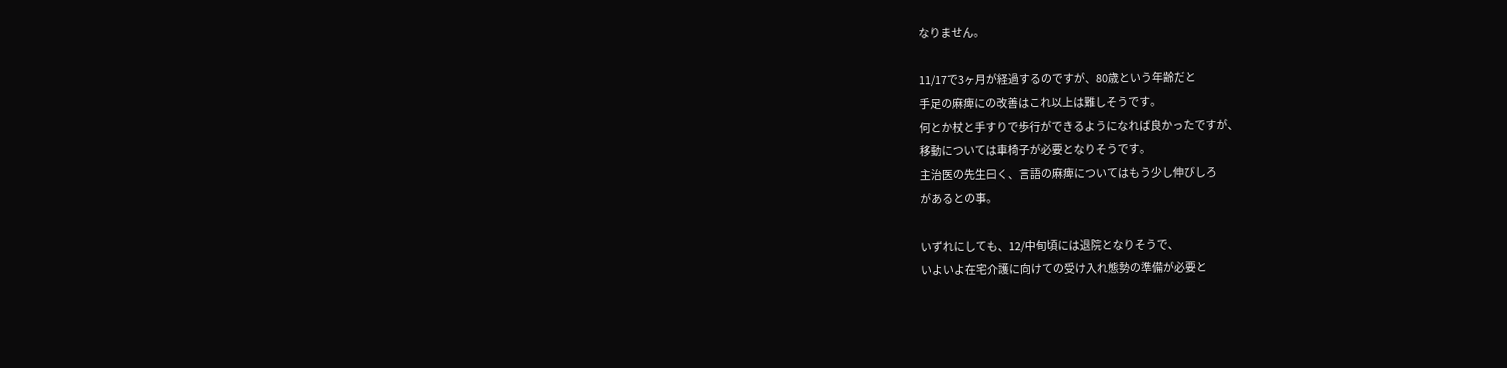なりません。

11/17で3ヶ月が経過するのですが、80歳という年齢だと
手足の麻痺にの改善はこれ以上は難しそうです。
何とか杖と手すりで歩行ができるようになれば良かったですが、
移動については車椅子が必要となりそうです。
主治医の先生曰く、言語の麻痺についてはもう少し伸びしろ
があるとの事。

いずれにしても、12/中旬頃には退院となりそうで、
いよいよ在宅介護に向けての受け入れ態勢の準備が必要と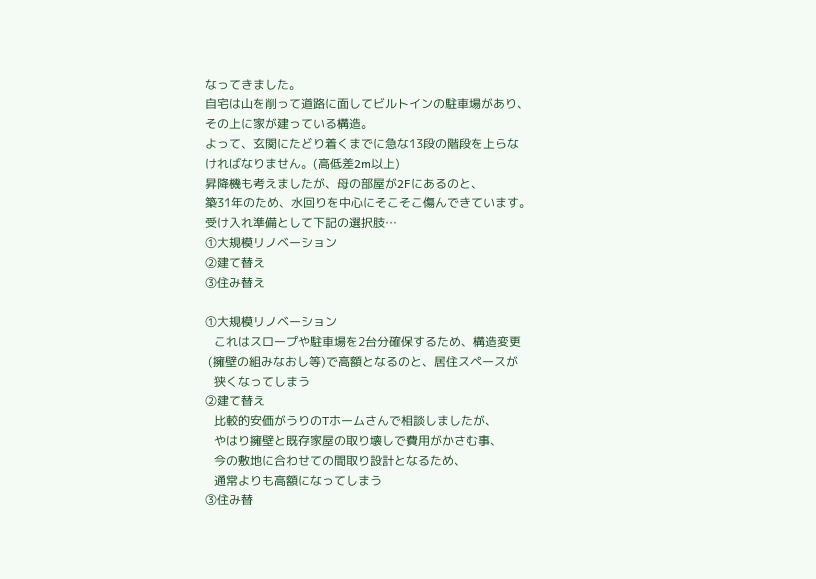なってきました。
自宅は山を削って道路に面してビルトインの駐車場があり、
その上に家が建っている構造。
よって、玄関にたどり着くまでに急な13段の階段を上らな
ければなりません。(高低差2m以上)
昇降機も考えましたが、母の部屋が2Fにあるのと、
築31年のため、水回りを中心にそこそこ傷んできています。
受け入れ準備として下記の選択肢…
①大規模リノベーション
②建て替え
③住み替え

①大規模リノベーション
   これはスロープや駐車場を2台分確保するため、構造変更
 (擁壁の組みなおし等)で高額となるのと、居住スペースが
   狭くなってしまう
②建て替え
   比較的安価がうりのTホームさんで相談しましたが、
   やはり擁壁と既存家屋の取り壊しで費用がかさむ事、
   今の敷地に合わせての間取り設計となるため、
   通常よりも高額になってしまう
③住み替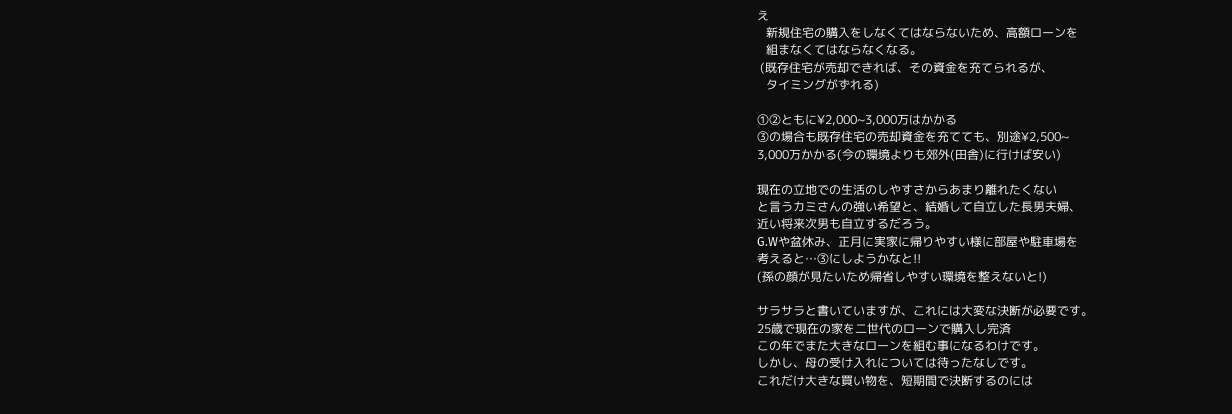え
   新規住宅の購入をしなくてはならないため、高額ローンを
   組まなくてはならなくなる。
 (既存住宅が売却できれば、その資金を充てられるが、
   タイミングがずれる)

①②ともに¥2,000~3,000万はかかる
③の場合も既存住宅の売却資金を充てても、別途¥2,500~
3,000万かかる(今の環境よりも郊外(田舎)に行けば安い)

現在の立地での生活のしやすさからあまり離れたくない
と言うカミさんの強い希望と、結婚して自立した長男夫婦、
近い将来次男も自立するだろう。
G.Wや盆休み、正月に実家に帰りやすい様に部屋や駐車場を
考えると…③にしようかなと!!
(孫の顔が見たいため帰省しやすい環境を整えないと!)

サラサラと書いていますが、これには大変な決断が必要です。
25歳で現在の家を二世代のローンで購入し完済
この年でまた大きなローンを組む事になるわけです。
しかし、母の受け入れについては待ったなしです。
これだけ大きな買い物を、短期間で決断するのには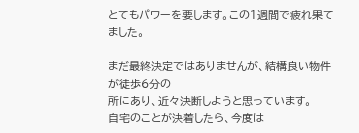とてもパワーを要します。この1週間で疲れ果てました。

まだ最終決定ではありませんが、結構良い物件が徒歩6分の
所にあり、近々決断しようと思っています。
自宅のことが決着したら、今度は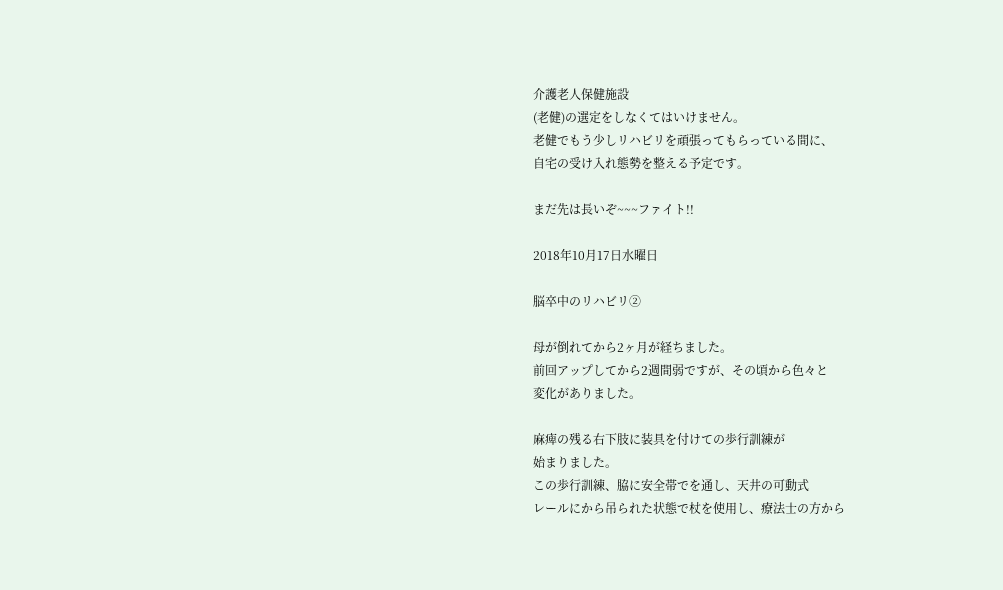介護老人保健施設
(老健)の選定をしなくてはいけません。
老健でもう少しリハビリを頑張ってもらっている間に、
自宅の受け入れ態勢を整える予定です。

まだ先は長いぞ~~~ファイト!!

2018年10月17日水曜日

脳卒中のリハビリ②

母が倒れてから2ヶ月が経ちました。
前回アップしてから2週間弱ですが、その頃から色々と
変化がありました。

麻痺の残る右下肢に装具を付けての歩行訓練が
始まりました。
この歩行訓練、脇に安全帯でを通し、天井の可動式
レールにから吊られた状態で杖を使用し、療法士の方から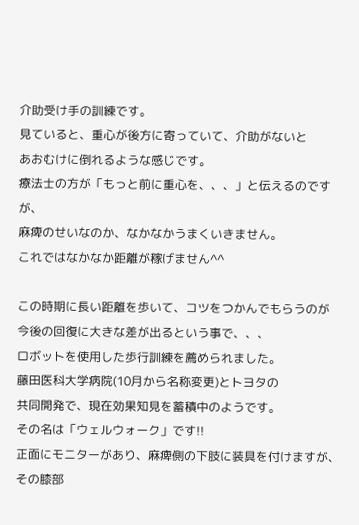介助受け手の訓練です。
見ていると、重心が後方に寄っていて、介助がないと
あおむけに倒れるような感じです。
療法士の方が「もっと前に重心を、、、」と伝えるのですが、
麻痺のせいなのか、なかなかうまくいきません。
これではなかなか距離が稼げません^^

この時期に長い距離を歩いて、コツをつかんでもらうのが
今後の回復に大きな差が出るという事で、、、
ロボットを使用した歩行訓練を薦められました。
藤田医科大学病院(10月から名称変更)とトヨタの
共同開発で、現在効果知見を蓄積中のようです。
その名は「ウェルウォーク」です!!
正面にモニターがあり、麻痺側の下肢に装具を付けますが、
その膝部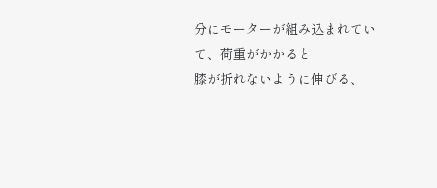分にモーターが組み込まれていて、荷重がかかると
膝が折れないように伸びる、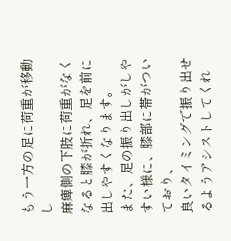もう一方の足に荷重が移動し
麻痺側の下肢に荷重がなくなると膝が折れ、足を前に
出しやすくなります。
また、足の振り出しがしやすい様に、膝部に帯がついており、
良いタイミングで振り出せるようアシストしてくれ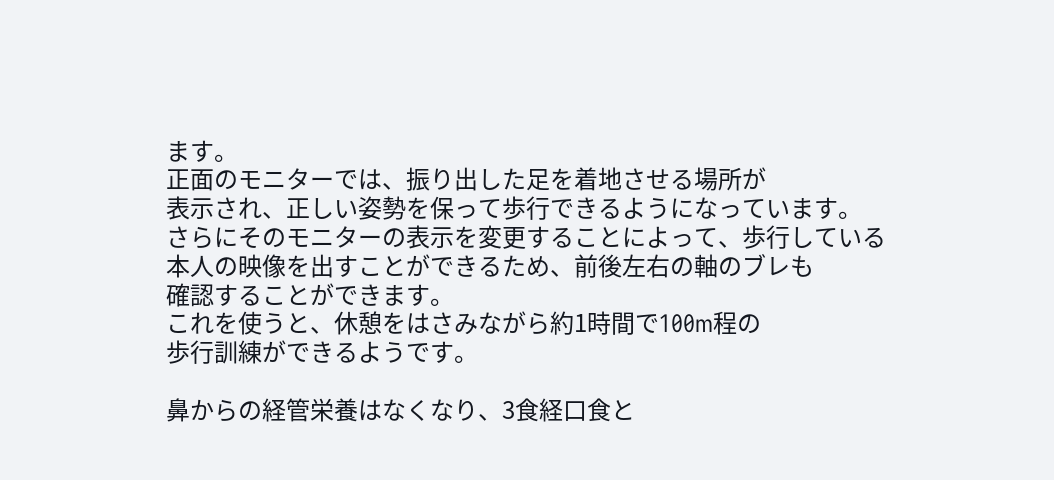ます。
正面のモニターでは、振り出した足を着地させる場所が
表示され、正しい姿勢を保って歩行できるようになっています。
さらにそのモニターの表示を変更することによって、歩行している
本人の映像を出すことができるため、前後左右の軸のブレも
確認することができます。
これを使うと、休憩をはさみながら約1時間で100m程の
歩行訓練ができるようです。

鼻からの経管栄養はなくなり、3食経口食と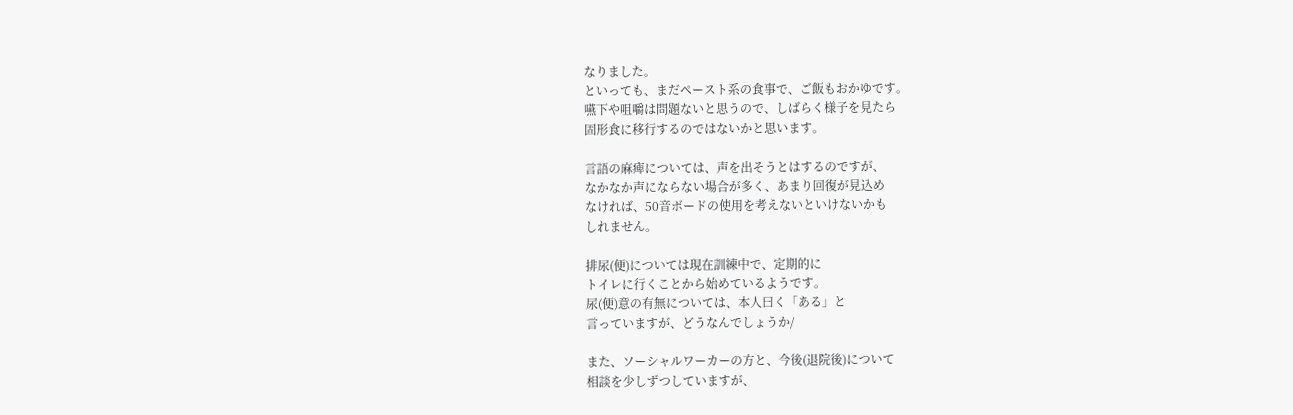なりました。
といっても、まだペースト系の食事で、ご飯もおかゆです。
嚥下や咀嚼は問題ないと思うので、しばらく様子を見たら
固形食に移行するのではないかと思います。

言語の麻痺については、声を出そうとはするのですが、
なかなか声にならない場合が多く、あまり回復が見込め
なければ、50音ボードの使用を考えないといけないかも
しれません。

排尿(便)については現在訓練中で、定期的に
トイレに行くことから始めているようです。
尿(便)意の有無については、本人曰く「ある」と
言っていますが、どうなんでしょうか/

また、ソーシャルワーカーの方と、今後(退院後)について
相談を少しずつしていますが、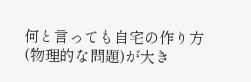何と言っても自宅の作り方
(物理的な問題)が大き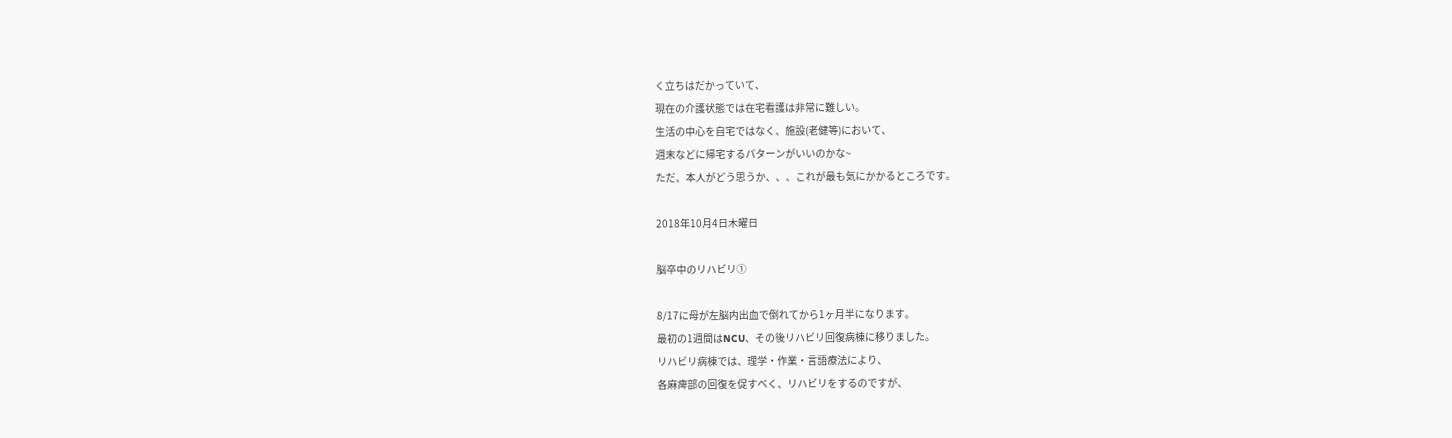く立ちはだかっていて、
現在の介護状態では在宅看護は非常に難しい。
生活の中心を自宅ではなく、施設(老健等)において、
週末などに帰宅するパターンがいいのかな~
ただ、本人がどう思うか、、、これが最も気にかかるところです。

2018年10月4日木曜日

脳卒中のリハビリ①

8/17に母が左脳内出血で倒れてから1ヶ月半になります。
最初の1週間はNCU、その後リハビリ回復病棟に移りました。
リハビリ病棟では、理学・作業・言語療法により、
各麻痺部の回復を促すべく、リハビリをするのですが、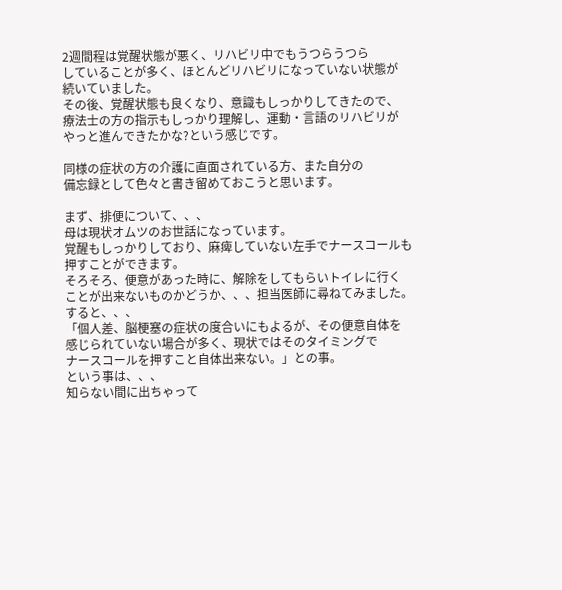2週間程は覚醒状態が悪く、リハビリ中でもうつらうつら
していることが多く、ほとんどリハビリになっていない状態が
続いていました。
その後、覚醒状態も良くなり、意識もしっかりしてきたので、
療法士の方の指示もしっかり理解し、運動・言語のリハビリが
やっと進んできたかな?という感じです。

同様の症状の方の介護に直面されている方、また自分の
備忘録として色々と書き留めておこうと思います。

まず、排便について、、、
母は現状オムツのお世話になっています。
覚醒もしっかりしており、麻痺していない左手でナースコールも
押すことができます。
そろそろ、便意があった時に、解除をしてもらいトイレに行く
ことが出来ないものかどうか、、、担当医師に尋ねてみました。
すると、、、
「個人差、脳梗塞の症状の度合いにもよるが、その便意自体を
感じられていない場合が多く、現状ではそのタイミングで
ナースコールを押すこと自体出来ない。」との事。
という事は、、、
知らない間に出ちゃって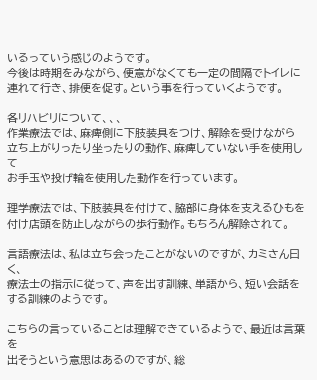いるっていう感じのようです。
今後は時期をみながら、便意がなくても一定の間隔でトイレに
連れて行き、排便を促す。という事を行っていくようです。

各リハビリについて、、、
作業療法では、麻痺側に下肢装具をつけ、解除を受けながら
立ち上がりったり坐ったりの動作、麻痺していない手を使用して
お手玉や投げ輪を使用した動作を行っています。

理学療法では、下肢装具を付けて、脇部に身体を支えるひもを
付け店頭を防止しながらの歩行動作。もちろん解除されて。

言語療法は、私は立ち会ったことがないのですが、カミさん曰く、
療法士の指示に従って、声を出す訓練、単語から、短い会話を
する訓練のようです。

こちらの言っていることは理解できているようで、最近は言葉を
出そうという意思はあるのですが、総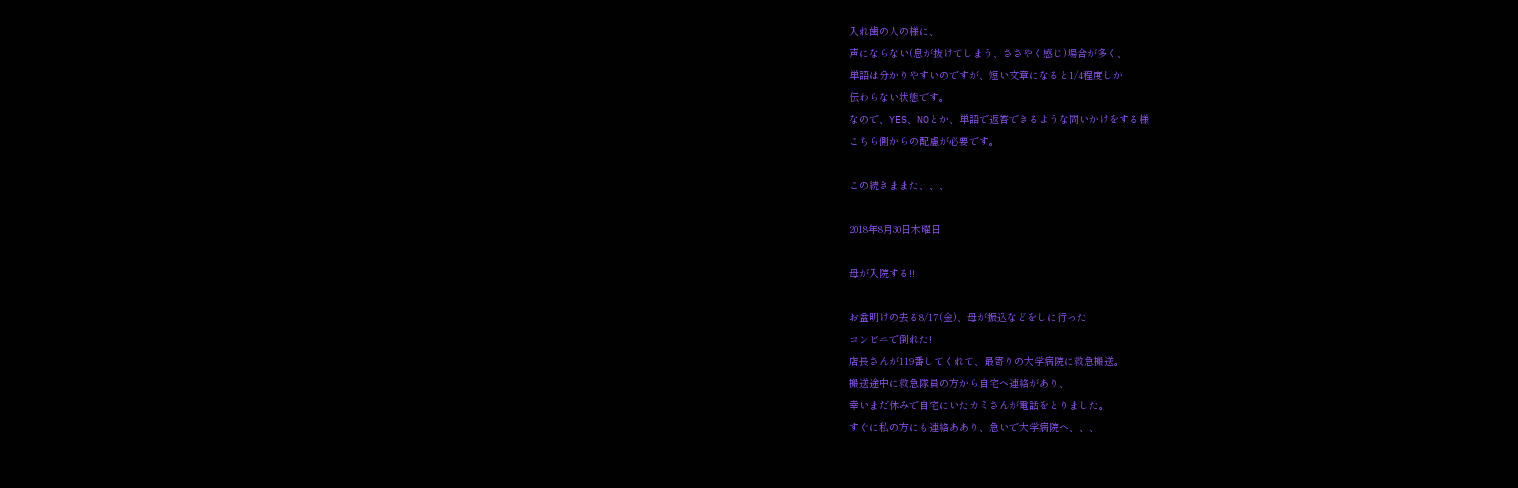入れ歯の人の様に、
声にならない(息が抜けてしまう、ささやく感じ)場合が多く、
単語は分かりやすいのですが、短い文章になると1/4程度しか
伝わらない状態です。
なので、YES、NOとか、単語で返答できるような問いかけをする様
こちら側からの配慮が必要です。

この続きままた、、、

2018年8月30日木曜日

母が入院する!!

お盆明けの去る8/17(金)、母が振込などをしに行った
コンビニで倒れた!
店長さんが119番してくれて、最寄りの大学病院に救急搬送。
搬送途中に救急隊員の方から自宅へ連絡があり、
幸いまだ休みで自宅にいたカミさんが電話をとりました。
すぐに私の方にも連絡ああり、急いで大学病院へ、、、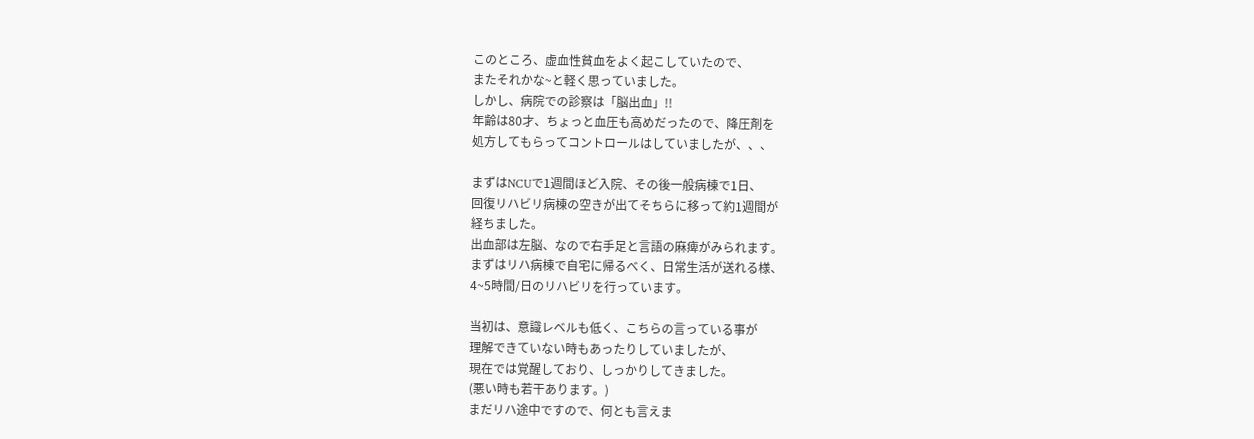このところ、虚血性貧血をよく起こしていたので、
またそれかな~と軽く思っていました。
しかし、病院での診察は「脳出血」!!
年齢は80才、ちょっと血圧も高めだったので、降圧剤を
処方してもらってコントロールはしていましたが、、、

まずはNCUで1週間ほど入院、その後一般病棟で1日、
回復リハビリ病棟の空きが出てそちらに移って約1週間が
経ちました。
出血部は左脳、なので右手足と言語の麻痺がみられます。
まずはリハ病棟で自宅に帰るべく、日常生活が送れる様、
4~5時間/日のリハビリを行っています。

当初は、意識レベルも低く、こちらの言っている事が
理解できていない時もあったりしていましたが、
現在では覚醒しており、しっかりしてきました。
(悪い時も若干あります。)
まだリハ途中ですので、何とも言えま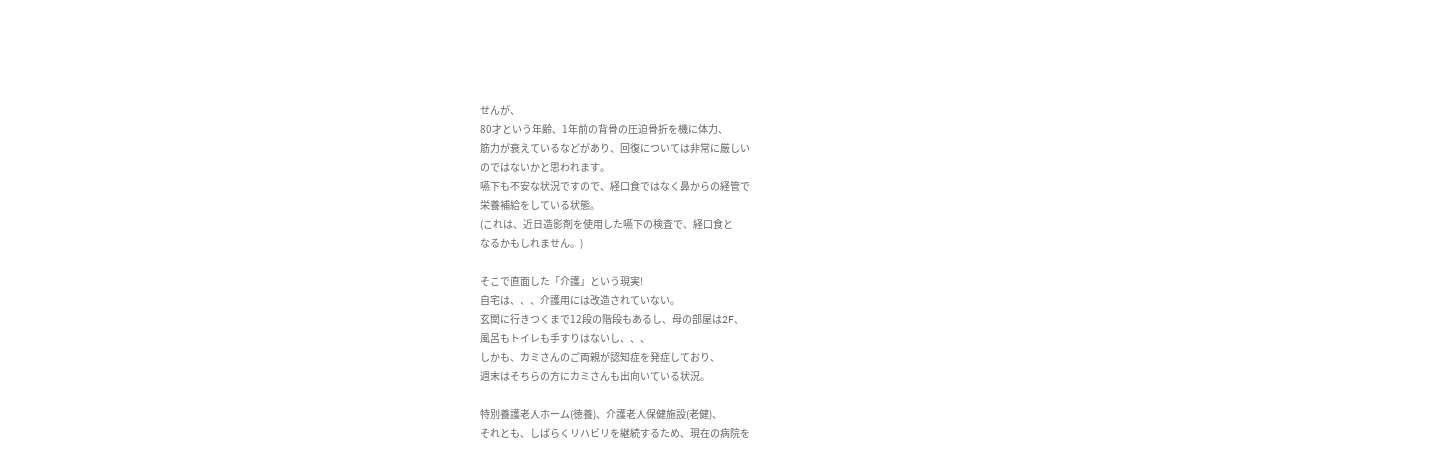せんが、
80才という年齢、1年前の背骨の圧迫骨折を機に体力、
筋力が衰えているなどがあり、回復については非常に厳しい
のではないかと思われます。
嚥下も不安な状況ですので、経口食ではなく鼻からの経管で
栄養補給をしている状態。
(これは、近日造影剤を使用した嚥下の検査で、経口食と
なるかもしれません。)

そこで直面した「介護」という現実!
自宅は、、、介護用には改造されていない。
玄関に行きつくまで12段の階段もあるし、母の部屋は2F、
風呂もトイレも手すりはないし、、、
しかも、カミさんのご両親が認知症を発症しており、
週末はそちらの方にカミさんも出向いている状況。

特別養護老人ホーム(徳養)、介護老人保健施設(老健)、
それとも、しばらくリハビリを継続するため、現在の病院を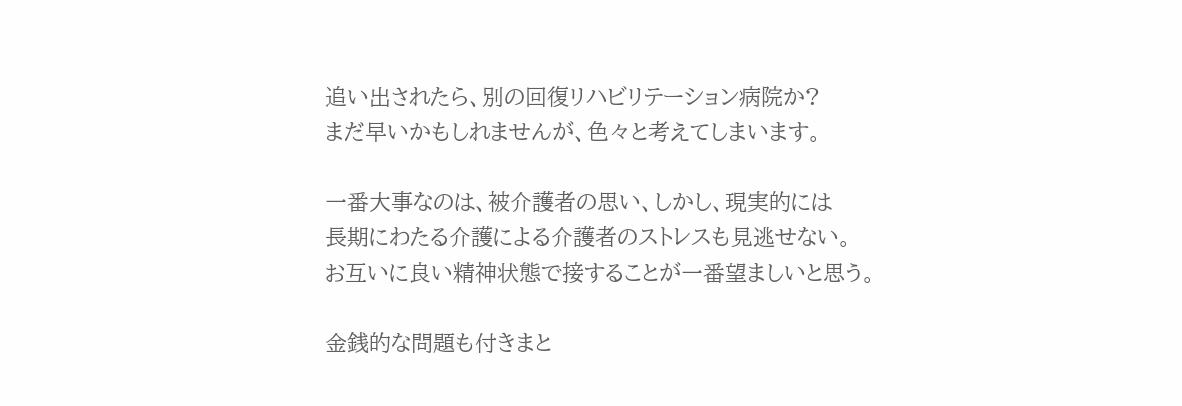追い出されたら、別の回復リハビリテーション病院か?
まだ早いかもしれませんが、色々と考えてしまいます。

一番大事なのは、被介護者の思い、しかし、現実的には
長期にわたる介護による介護者のストレスも見逃せない。
お互いに良い精神状態で接することが一番望ましいと思う。

金銭的な問題も付きまと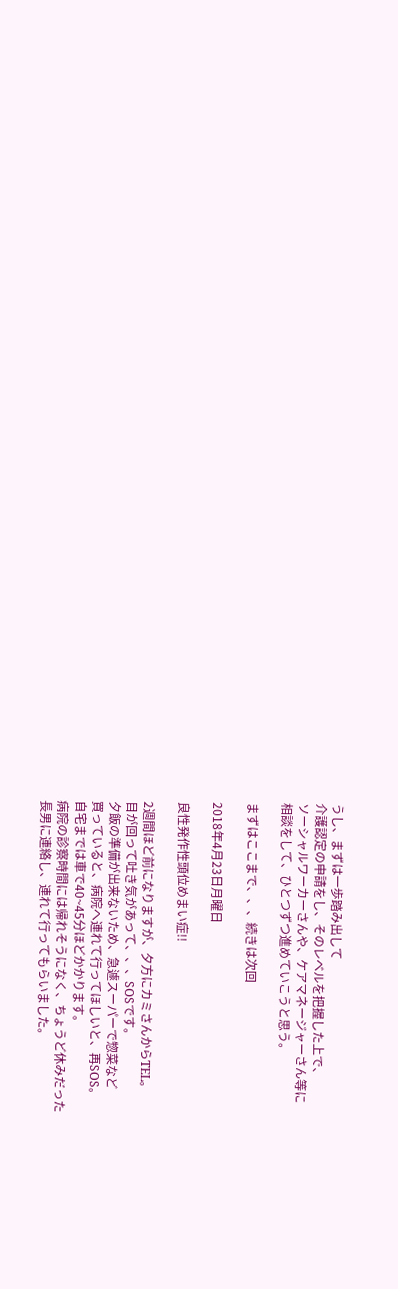うし、まずは一歩踏み出して
介護認定の申請をし、そのレベルを把握した上で、
ソーシャルワーカーさんや、ケアマネージャーさん等に
相談をして、ひとつずつ進めていこうと思う。

まずはここまで、、、続きは次回

2018年4月23日月曜日

良性発作性頭位めまい症!!

2週間ほど前になりますが、夕方にカミさんからTEL。
目が回って吐き気があって、、、SOSです。
夕飯の準備が出来ないため、急遽スーパーで惣菜など
買っていると、病院へ連れて行ってほしいと、再SOS。
自宅までは車で40~45分ほどかかります。
病院の診察時間には帰れそうになく、ちょうど休みだった
長男に連絡し、連れて行ってもらいました。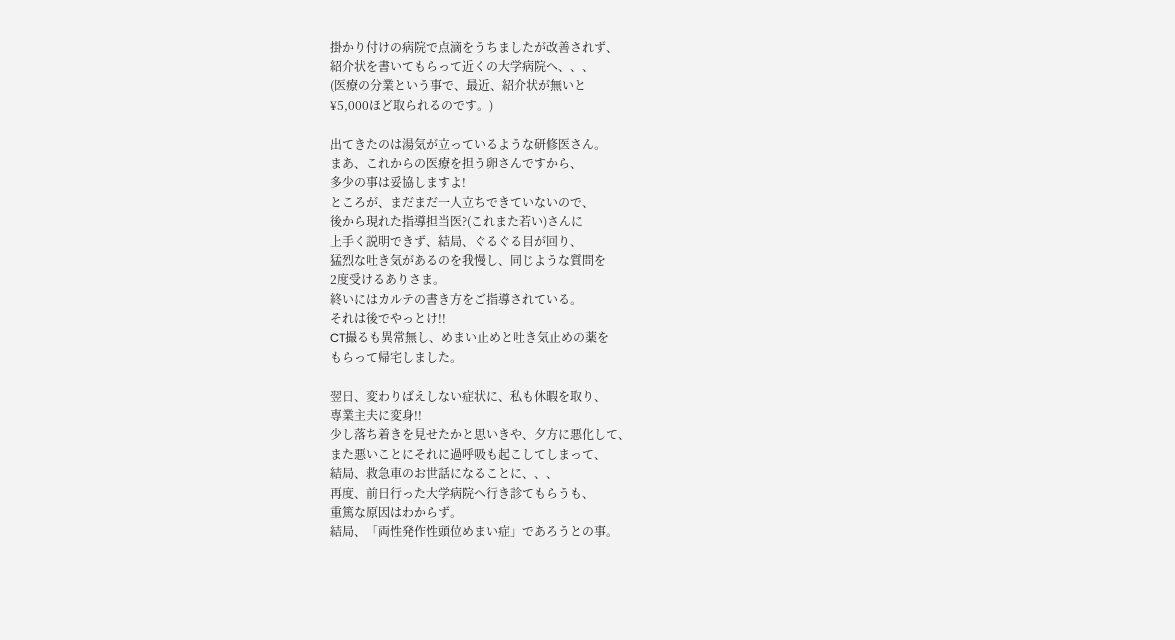掛かり付けの病院で点滴をうちましたが改善されず、
紹介状を書いてもらって近くの大学病院へ、、、
(医療の分業という事で、最近、紹介状が無いと
¥5,000ほど取られるのです。)

出てきたのは湯気が立っているような研修医さん。
まあ、これからの医療を担う卵さんですから、
多少の事は妥協しますよ!
ところが、まだまだ一人立ちできていないので、
後から現れた指導担当医?(これまた若い)さんに
上手く説明できず、結局、ぐるぐる目が回り、
猛烈な吐き気があるのを我慢し、同じような質問を
2度受けるありさま。
終いにはカルテの書き方をご指導されている。
それは後でやっとけ!!
CT撮るも異常無し、めまい止めと吐き気止めの薬を
もらって帰宅しました。

翌日、変わりばえしない症状に、私も休暇を取り、
専業主夫に変身!!
少し落ち着きを見せたかと思いきや、夕方に悪化して、
また悪いことにそれに過呼吸も起こしてしまって、
結局、救急車のお世話になることに、、、
再度、前日行った大学病院へ行き診てもらうも、
重篤な原因はわからず。
結局、「両性発作性頭位めまい症」であろうとの事。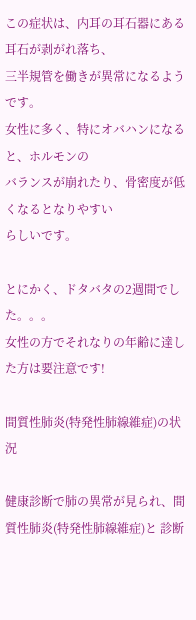この症状は、内耳の耳石器にある耳石が剥がれ落ち、
三半規管を働きが異常になるようです。
女性に多く、特にオバハンになると、ホルモンの
バランスが崩れたり、骨密度が低くなるとなりやすい
らしいです。

とにかく、ドタバタの2週間でした。。。
女性の方でそれなりの年齢に達した方は要注意です!

間質性肺炎(特発性肺線維症)の状況

健康診断で肺の異常が見られ、間質性肺炎(特発性肺線維症)と 診断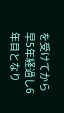を受けてから早5年経過し6年目となり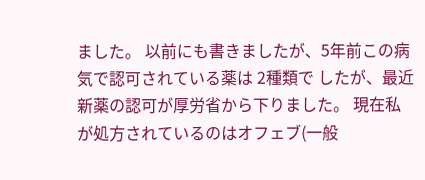ました。 以前にも書きましたが、5年前この病気で認可されている薬は 2種類で したが、最近新薬の認可が厚労省から下りました。 現在私が処方されているのはオフェブ(一般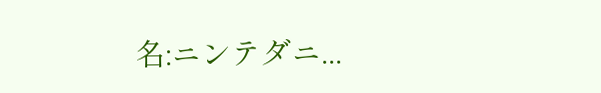名:ニンテダニ...